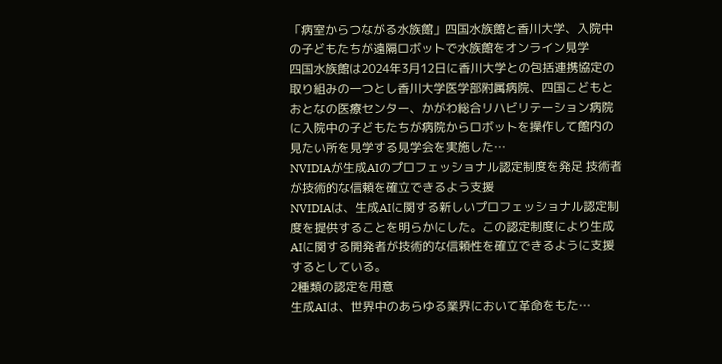「病室からつながる水族館」四国水族館と香川大学、入院中の子どもたちが遠隔ロボットで水族館をオンライン見学
四国水族館は2024年3月12日に香川大学との包括連携協定の取り組みの一つとし香川大学医学部附属病院、四国こどもとおとなの医療センター、かがわ総合リハビリテーション病院に入院中の子どもたちが病院からロボットを操作して館内の見たい所を見学する見学会を実施した…
NVIDIAが生成AIのプロフェッショナル認定制度を発足 技術者が技術的な信頼を確立できるよう支援
NVIDIAは、生成AIに関する新しいプロフェッショナル認定制度を提供することを明らかにした。この認定制度により生成AIに関する開発者が技術的な信頼性を確立できるように支援するとしている。
2種類の認定を用意
生成AIは、世界中のあらゆる業界において革命をもた…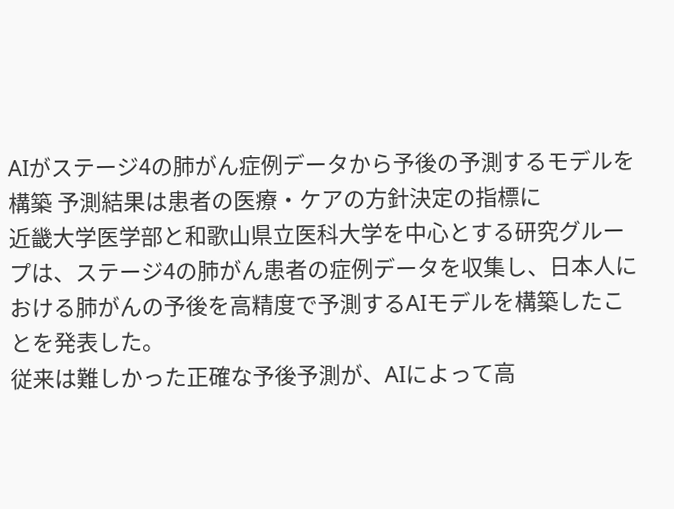AIがステージ4の肺がん症例データから予後の予測するモデルを構築 予測結果は患者の医療・ケアの方針決定の指標に
近畿大学医学部と和歌山県立医科大学を中心とする研究グループは、ステージ4の肺がん患者の症例データを収集し、日本人における肺がんの予後を高精度で予測するAIモデルを構築したことを発表した。
従来は難しかった正確な予後予測が、AIによって高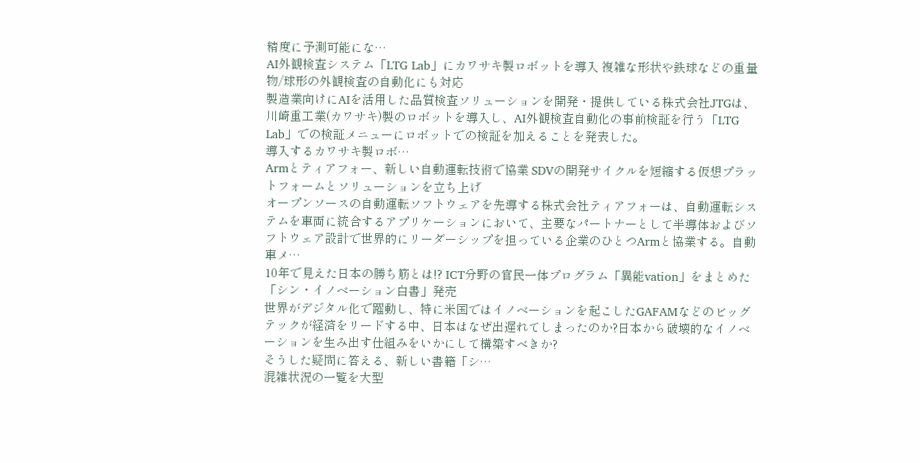精度に予測可能にな…
AI外観検査システム「LTG Lab」にカワサキ製ロボットを導入 複雑な形状や鉄球などの重量物/球形の外観検査の自動化にも対応
製造業向けにAIを活用した品質検査ソリューションを開発・提供している株式会社JTGは、川崎重工業(カワサキ)製のロボットを導入し、AI外観検査自動化の事前検証を行う「LTG Lab」での検証メニューにロボットでの検証を加えることを発表した。
導入するカワサキ製ロボ…
Armとティアフォー、新しい自動運転技術で協業 SDVの開発サイクルを短縮する仮想プラットフォームとソリューションを立ち上げ
オープンソースの自動運転ソフトウェアを先導する株式会社ティアフォーは、自動運転システムを車両に統合するアプリケーションにおいて、主要なパートナーとして半導体およびソフトウェア設計で世界的にリーダーシップを担っている企業のひとつArmと協業する。自動車メ…
10年で見えた日本の勝ち筋とは!? ICT分野の官民一体プログラム「異能vation」をまとめた「シン・イノベーション白書」発売
世界がデジタル化で躍動し、特に米国ではイノベーションを起こしたGAFAMなどのビッグテックが経済をリードする中、日本はなぜ出遅れてしまったのか?日本から破壊的なイノベーションを生み出す仕組みをいかにして構築すべきか?
そうした疑問に答える、新しい書籍「シ…
混雑状況の一覧を大型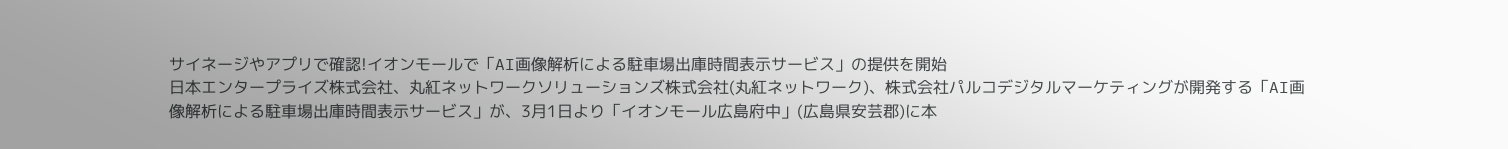サイネージやアプリで確認!イオンモールで「AI画像解析による駐車場出庫時間表示サービス」の提供を開始
日本エンタープライズ株式会社、丸紅ネットワークソリューションズ株式会社(丸紅ネットワーク)、株式会社パルコデジタルマーケティングが開発する「AI画像解析による駐車場出庫時間表示サービス」が、3月1日より「イオンモール広島府中」(広島県安芸郡)に本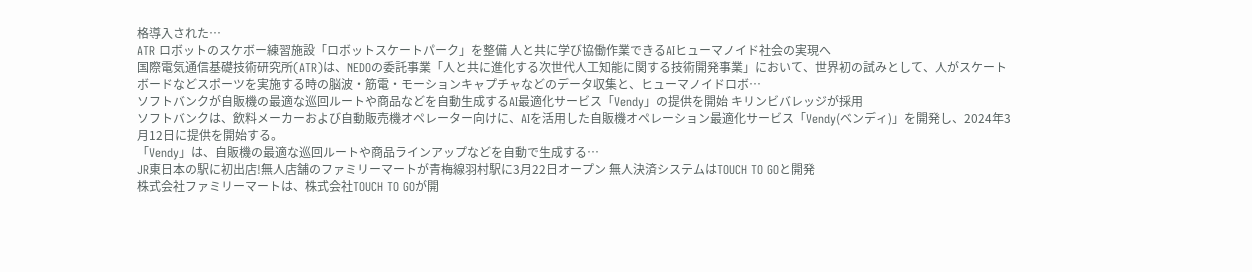格導入された…
ATR ロボットのスケボー練習施設「ロボットスケートパーク」を整備 人と共に学び協働作業できるAIヒューマノイド社会の実現へ
国際電気通信基礎技術研究所(ATR)は、NEDOの委託事業「人と共に進化する次世代人工知能に関する技術開発事業」において、世界初の試みとして、人がスケートボードなどスポーツを実施する時の脳波・筋電・モーションキャプチャなどのデータ収集と、ヒューマノイドロボ…
ソフトバンクが自販機の最適な巡回ルートや商品などを自動生成するAI最適化サービス「Vendy」の提供を開始 キリンビバレッジが採用
ソフトバンクは、飲料メーカーおよび自動販売機オペレーター向けに、AIを活用した自販機オペレーション最適化サービス「Vendy(ベンディ)」を開発し、2024年3月12日に提供を開始する。
「Vendy」は、自販機の最適な巡回ルートや商品ラインアップなどを自動で生成する…
JR東日本の駅に初出店!無人店舗のファミリーマートが青梅線羽村駅に3月22日オープン 無人決済システムはTOUCH TO GOと開発
株式会社ファミリーマートは、株式会社TOUCH TO GOが開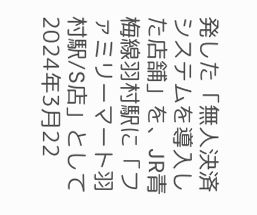発した「無人決済システムを導入した店舗」を、JR青梅線羽村駅に「ファミリーマート羽村駅/S店」として2024年3月22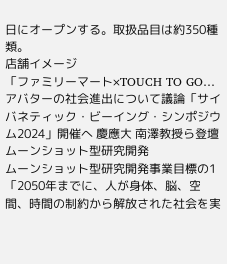日にオープンする。取扱品目は約350種類。
店舗イメージ
「ファミリーマート×TOUCH TO GO…
アバターの社会進出について議論「サイバネティック・ビーイング・シンポジウム2024」開催へ 慶應大 南澤教授ら登壇 ムーンショット型研究開発
ムーンショット型研究開発事業目標の1「2050年までに、人が身体、脳、空間、時間の制約から解放された社会を実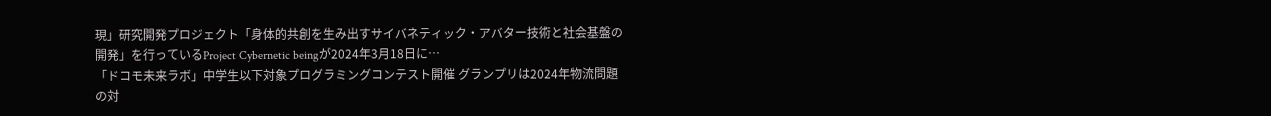現」研究開発プロジェクト「身体的共創を生み出すサイバネティック・アバター技術と社会基盤の開発」を行っているProject Cybernetic beingが2024年3月18日に…
「ドコモ未来ラボ」中学生以下対象プログラミングコンテスト開催 グランプリは2024年物流問題の対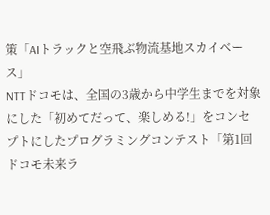策「AIトラックと空飛ぶ物流基地スカイベース」
NTTドコモは、全国の3歳から中学生までを対象にした「初めてだって、楽しめる!」をコンセプトにしたプログラミングコンテスト「第1回 ドコモ未来ラ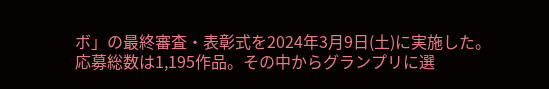ボ」の最終審査・表彰式を2024年3月9日(土)に実施した。
応募総数は1,195作品。その中からグランプリに選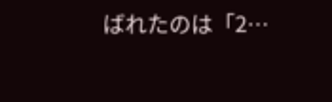ばれたのは「2…